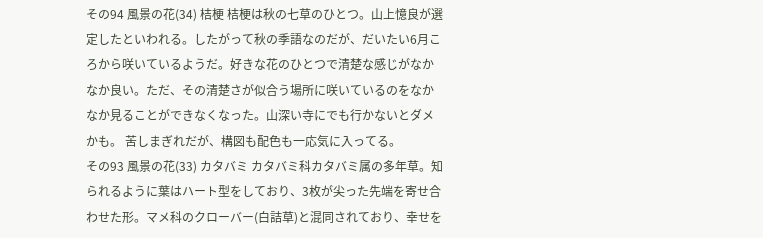その94 風景の花(34) 桔梗 桔梗は秋の七草のひとつ。山上憶良が選定したといわれる。したがって秋の季語なのだが、だいたい6月ころから咲いているようだ。好きな花のひとつで清楚な感じがなかなか良い。ただ、その清楚さが似合う場所に咲いているのをなかなか見ることができなくなった。山深い寺にでも行かないとダメかも。 苦しまぎれだが、構図も配色も一応気に入ってる。
その93 風景の花(33) カタバミ カタバミ科カタバミ属の多年草。知られるように葉はハート型をしており、3枚が尖った先端を寄せ合わせた形。マメ科のクローバー(白詰草)と混同されており、幸せを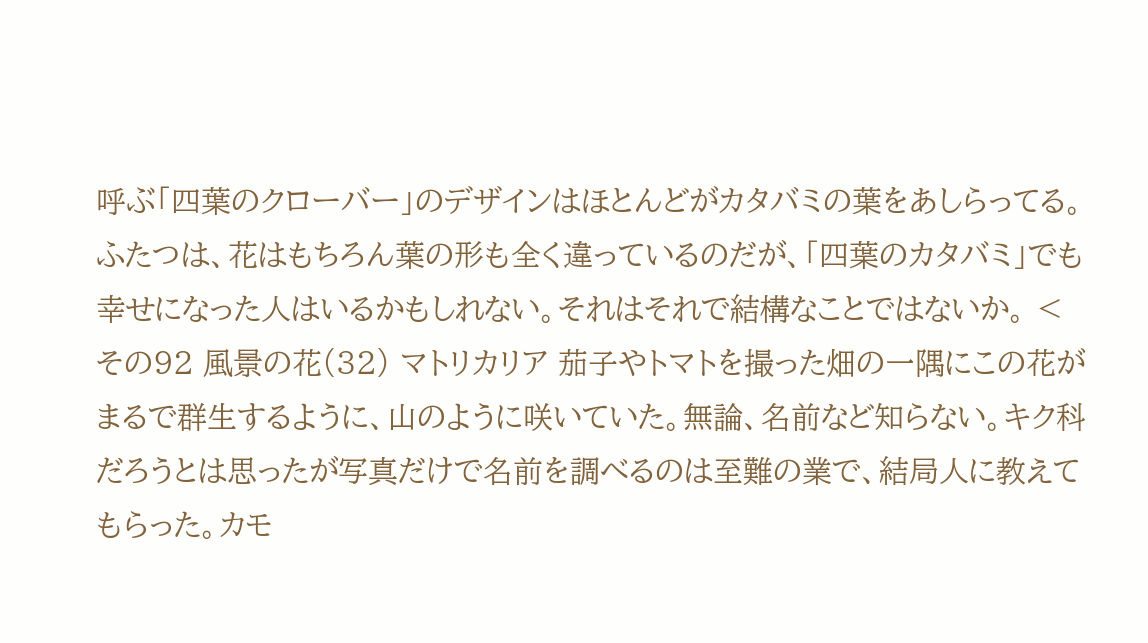呼ぶ「四葉のクローバー」のデザインはほとんどがカタバミの葉をあしらってる。ふたつは、花はもちろん葉の形も全く違っているのだが、「四葉のカタバミ」でも幸せになった人はいるかもしれない。それはそれで結構なことではないか。 <
その92 風景の花(32) マトリカリア 茄子やトマトを撮った畑の一隅にこの花がまるで群生するように、山のように咲いていた。無論、名前など知らない。キク科だろうとは思ったが写真だけで名前を調べるのは至難の業で、結局人に教えてもらった。カモ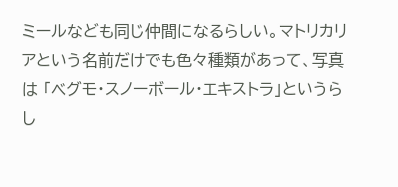ミールなども同じ仲間になるらしい。マトリカリアという名前だけでも色々種類があって、写真は 「ベグモ・スノーボール・エキストラ」というらし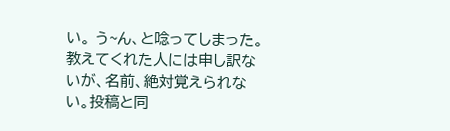い。 う~ん、と唸ってしまった。教えてくれた人には申し訳ないが、名前、絶対覚えられない。投稿と同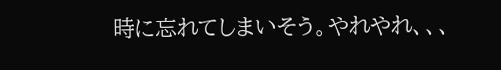時に忘れてしまいそう。やれやれ、、、